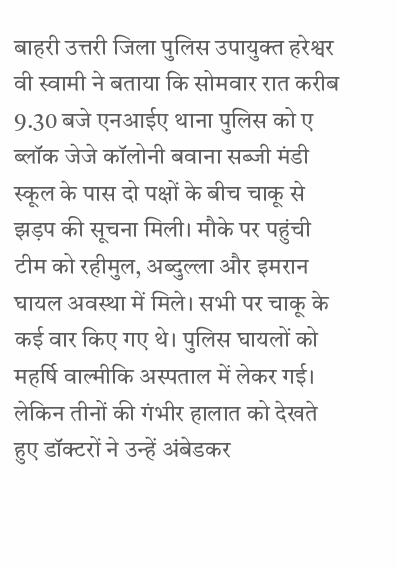बाहरी उत्तरी जिला पुलिस उपायुक्त हरेश्वर वी स्वामी ने बताया कि सोमवार रात करीब 9.30 बजे एनआईए थाना पुलिस को ए ब्लॉक जेजे कॉलोनी बवाना सब्जी मंडी स्कूल के पास दो पक्षों के बीच चाकू से झड़प की सूचना मिली। मौके पर पहुंची टीम को रहीमुल, अब्दुल्ला और इमरान घायल अवस्था में मिले। सभी पर चाकू के कई वार किए गए थे। पुलिस घायलों को महर्षि वाल्मीकि अस्पताल में लेकर गई। लेकिन तीनों की गंभीर हालात को देखते हुए डॉक्टरों ने उन्हें अंबेडकर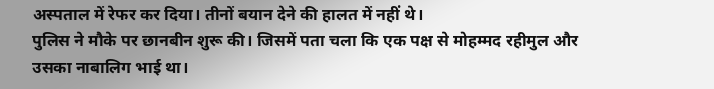अस्पताल में रेफर कर दिया। तीनों बयान देने की हालत में नहीं थे।
पुलिस ने मौके पर छानबीन शुरू की। जिसमें पता चला कि एक पक्ष से मोहम्मद रहीमुल और उसका नाबालिग भाई था।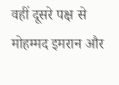वहीं दूसरे पक्ष से मोहम्मद इमरान और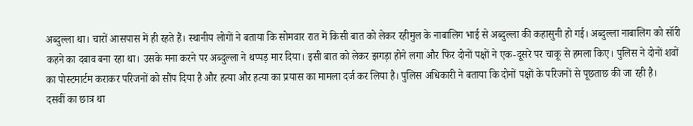अब्दुल्ला था। चारों आसपास में ही रहते हैं। स्थानीय लोगों ने बताया कि सोमवार रात में किसी बात को लेकर रहीमुल के नाबालिग भाई से अब्दुल्ला की कहासुनी हो गई। अब्दुल्ला नाबालिग को सॉरी कहने का दबाव बना रहा था। उसके मना करने पर अब्दुल्ला ने थप्पड़ मार दिया। इसी बात को लेकर झगड़ा होने लगा और फिर दोनों पक्षों ने एक-दूसरे पर चाकू से हमला किए। पुलिस ने दोनों शवों का पोस्टमार्टम कराकर परिजनों को सौंप दिया है और हत्या और हत्या का प्रयास का मामला दर्ज कर लिया है। पुलिस अधिकारी ने बताया कि दोनों पक्षों के परिजनों से पूछताछ की जा रही है।
दसवीं का छात्र था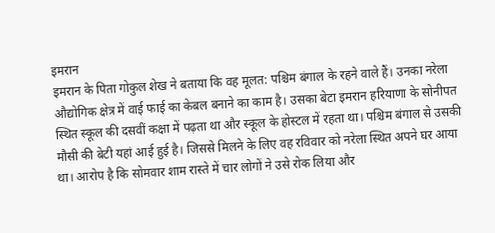इमरान
इमरान के पिता गोकुल शेख ने बताया कि वह मूलत: पश्चिम बंगाल के रहने वाले हैं। उनका नरेला औद्योगिक क्षेत्र में वाई फाई का केबल बनाने का काम है। उसका बेटा इमरान हरियाणा के सोनीपत स्थित स्कूल की दसवीं कक्षा में पढ़ता था और स्कूल के होस्टल में रहता था। पश्चिम बंगाल से उसकी मौसी की बेटी यहां आई हुई है। जिससे मिलने के लिए वह रविवार को नरेला स्थित अपने घर आया था। आरोप है कि सोमवार शाम रास्ते में चार लोगों ने उसे रोक लिया और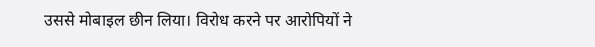उससे मोबाइल छीन लिया। विरोध करने पर आरोपियों ने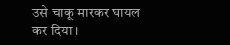उसे चाकू मारकर घायल कर दिया।